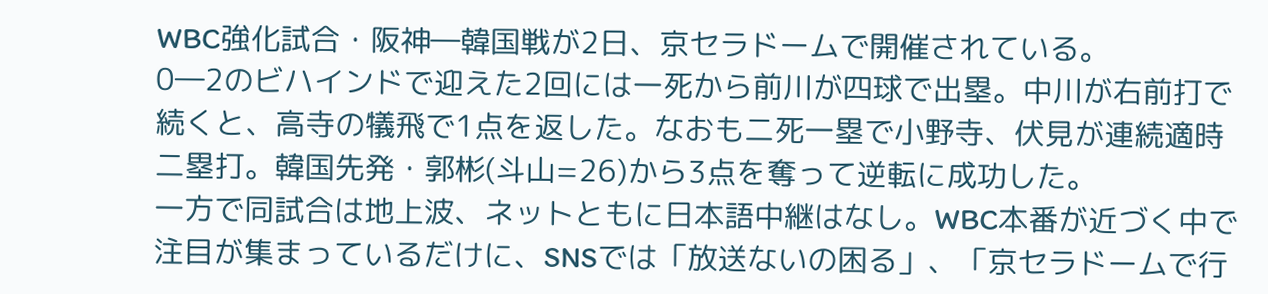WBC強化試合・阪神―韓国戦が2日、京セラドームで開催されている。
0―2のビハインドで迎えた2回には一死から前川が四球で出塁。中川が右前打で続くと、高寺の犠飛で1点を返した。なおも二死一塁で小野寺、伏見が連続適時二塁打。韓国先発・郭彬(斗山=26)から3点を奪って逆転に成功した。
一方で同試合は地上波、ネットともに日本語中継はなし。WBC本番が近づく中で注目が集まっているだけに、SNSでは「放送ないの困る」、「京セラドームで行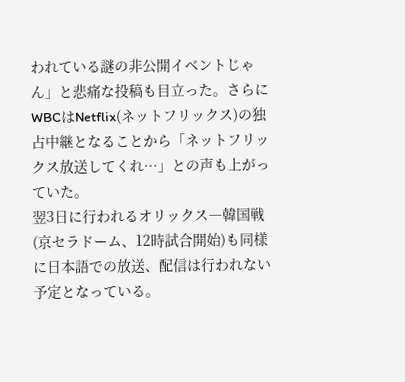われている謎の非公開イベントじゃん」と悲痛な投稿も目立った。さらにWBCはNetflix(ネットフリックス)の独占中継となることから「ネットフリックス放送してくれ…」との声も上がっていた。
翌3日に行われるオリックス―韓国戦(京セラドーム、12時試合開始)も同様に日本語での放送、配信は行われない予定となっている。